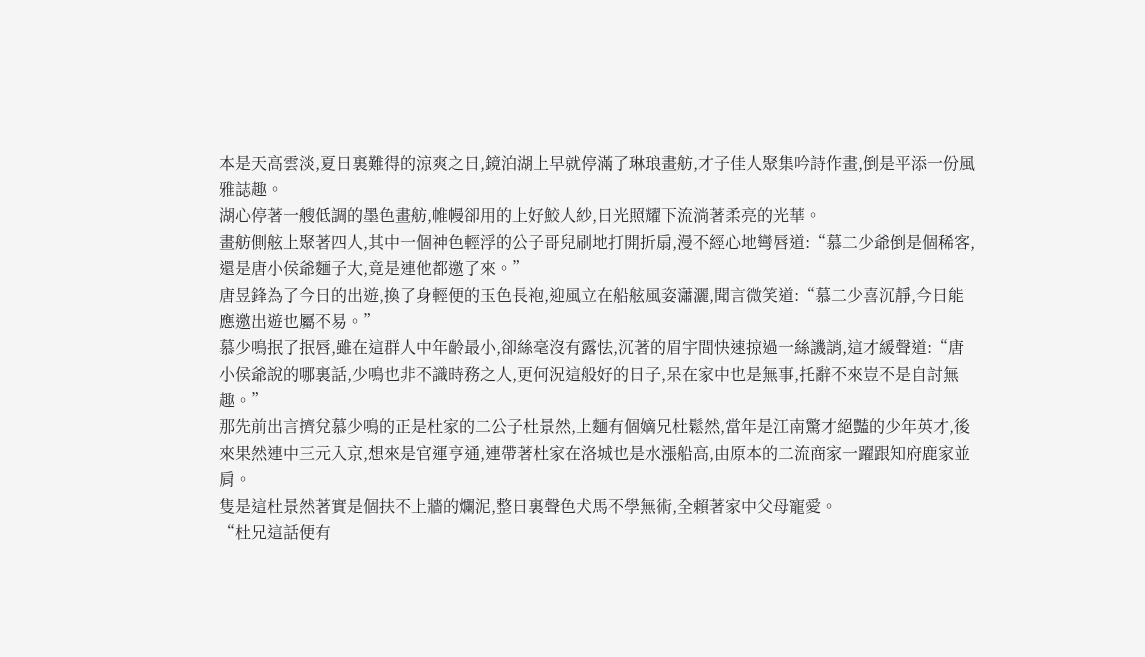本是天高雲淡,夏日裏難得的涼爽之日,鏡泊湖上早就停滿了琳琅畫舫,才子佳人聚集吟詩作畫,倒是平添一份風雅誌趣。
湖心停著一艘低調的墨色畫舫,帷幔卻用的上好鮫人紗,日光照耀下流淌著柔亮的光華。
畫舫側舷上聚著四人,其中一個神色輕浮的公子哥兒刷地打開折扇,漫不經心地彎唇道:“慕二少爺倒是個稀客,還是唐小侯爺麵子大,竟是連他都邀了來。”
唐昱鋒為了今日的出遊,換了身輕便的玉色長袍,迎風立在船舷風姿瀟灑,聞言微笑道:“慕二少喜沉靜,今日能應邀出遊也屬不易。”
慕少鳴抿了抿唇,雖在這群人中年齡最小,卻絲毫沒有露怯,沉著的眉宇間快速掠過一絲譏誚,這才緩聲道:“唐小侯爺說的哪裏話,少鳴也非不識時務之人,更何況這般好的日子,呆在家中也是無事,托辭不來豈不是自討無趣。”
那先前出言擠兌慕少鳴的正是杜家的二公子杜景然,上麵有個嫡兄杜鬆然,當年是江南驚才絕豔的少年英才,後來果然連中三元入京,想來是官運亨通,連帶著杜家在洛城也是水漲船高,由原本的二流商家一躍跟知府鹿家並肩。
隻是這杜景然著實是個扶不上牆的爛泥,整日裏聲色犬馬不學無術,全賴著家中父母寵愛。
“杜兄這話便有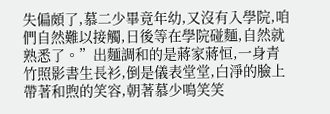失偏頗了,慕二少畢竟年幼,又沒有入學院,咱們自然難以接觸,日後等在學院碰麵,自然就熟悉了。”出麵調和的是蔣家蔣恒,一身青竹照影書生長衫,倒是儀表堂堂,白淨的臉上帶著和煦的笑容,朝著慕少鳴笑笑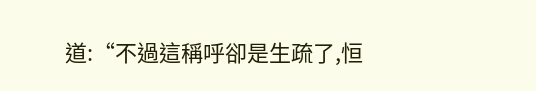道:“不過這稱呼卻是生疏了,恒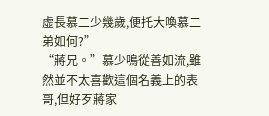虛長慕二少幾歲,便托大喚慕二弟如何?”
“蔣兄。”慕少鳴從善如流,雖然並不太喜歡這個名義上的表哥,但好歹蔣家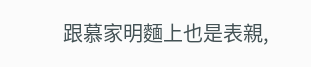跟慕家明麵上也是表親,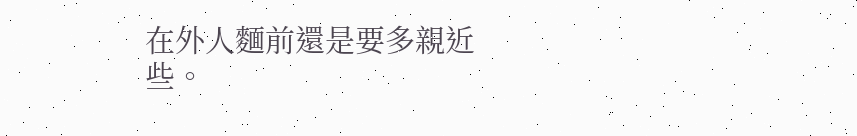在外人麵前還是要多親近些。